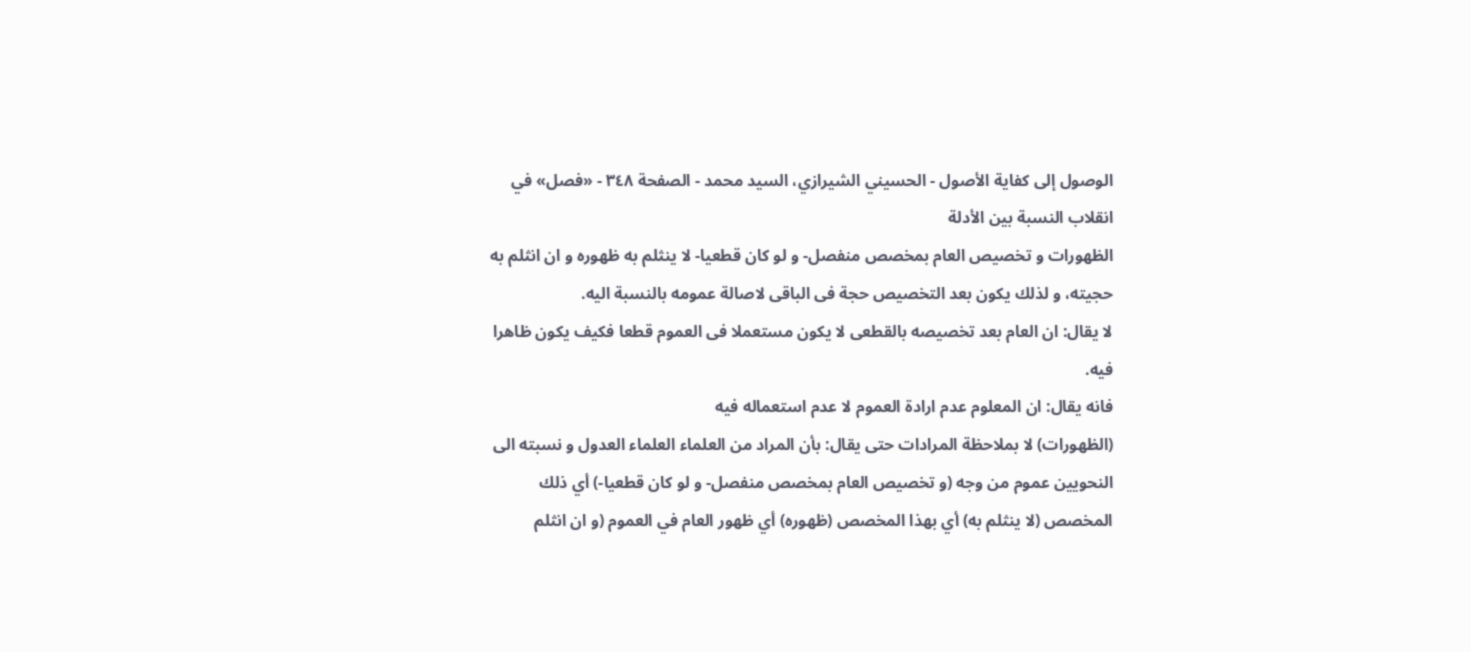الوصول إلى كفاية الأصول - الحسيني الشيرازي، السيد محمد - الصفحة ٣٤٨ - «فصل» في انقلاب النسبة بين الأدلة
الظهورات و تخصيص العام بمخصص منفصل- و لو كان قطعيا- لا ينثلم به ظهوره و ان انثلم به حجيته، و لذلك يكون بعد التخصيص حجة فى الباقى لاصالة عمومه بالنسبة اليه.
لا يقال: ان العام بعد تخصيصه بالقطعى لا يكون مستعملا فى العموم قطعا فكيف يكون ظاهرا فيه.
فانه يقال: ان المعلوم عدم ارادة العموم لا عدم استعماله فيه
(الظهورات) لا بملاحظة المرادات حتى يقال: بأن المراد من العلماء العلماء العدول و نسبته الى النحويين عموم من وجه (و تخصيص العام بمخصص منفصل- و لو كان قطعيا-) أي ذلك المخصص (لا ينثلم به) أي بهذا المخصص (ظهوره) أي ظهور العام في العموم (و ان انثلم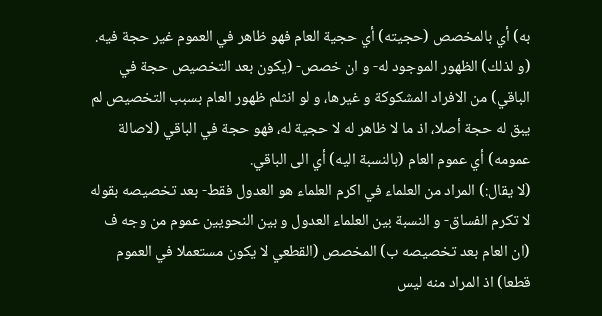به) أي بالمخصص (حجيته) أي حجية العام فهو ظاهر في العموم غير حجة فيه.
(و لذلك) الظهور الموجود له- و ان خصص- (يكون بعد التخصيص حجة في الباقي) من الافراد المشكوكة و غيرها، و لو انثلم ظهور العام بسبب التخصيص لم يبق له حجة أصلا، اذ ما لا ظاهر له لا حجية له، فهو حجة في الباقي (لاصالة عمومه) أي عموم العام (بالنسبة اليه) أي الى الباقي.
(لا يقال:) المراد من العلماء في اكرم العلماء هو العدول فقط- بعد تخصيصه بقوله لا تكرم الفساق- و النسبة بين العلماء العدول و بين النحويين عموم من وجه ف (ان العام بعد تخصيصه ب) المخصص (القطعي لا يكون مستعملا في العموم قطعا) اذ المراد منه ليس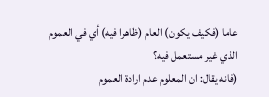عاما (فكيف يكون) العام (ظاهرا فيه) أي في العموم الذي غير مستعمل فيه؟
(فانه يقال: ان المعلوم عدم ارادة العموم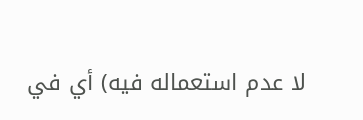لا عدم استعماله فيه) أي في